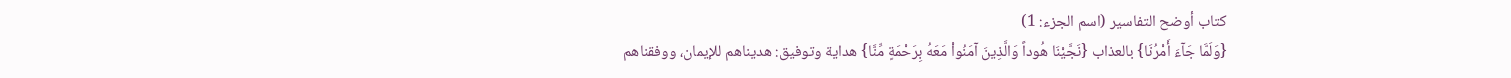كتاب أوضح التفاسير (اسم الجزء: 1)
{وَلَمَّا جَآءَ أَمْرُنَا} بالعذاب {نَجَّيْنَا هُوداً وَالَّذِينَ آمَنُواْ مَعَهُ بِرَحْمَةٍ مِّنَّا} هداية وتوفيق: هديناهم للإيمان، ووفقناهم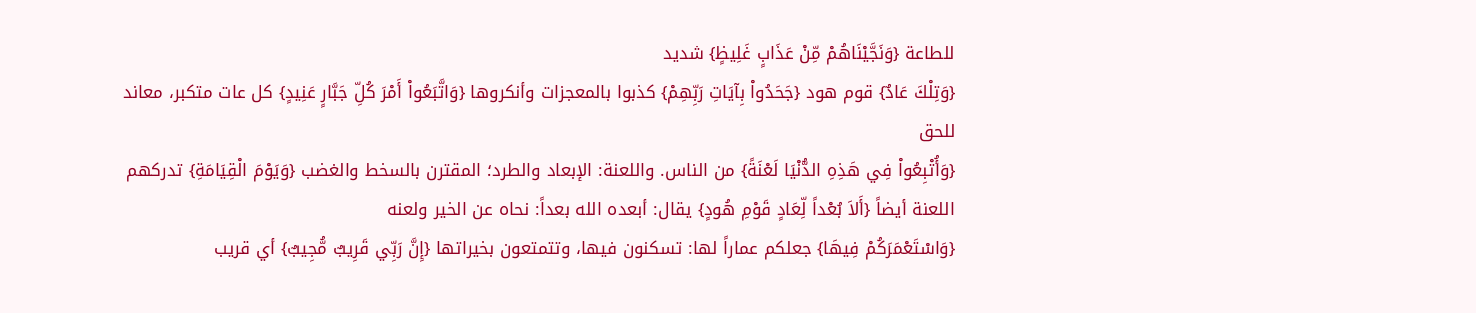للطاعة {وَنَجَّيْنَاهُمْ مِّنْ عَذَابٍ غَلِيظٍ} شديد
{وَتِلْكَ عَادٌ} قوم هود {جَحَدُواْ بِآيَاتِ رَبِّهِمْ} كذبوا بالمعجزات وأنكروها {وَاتَّبَعُواْ أَمْرَ كُلِّ جَبَّارٍ عَنِيدٍ} كل عات متكبر، معاند للحق
{وَأُتْبِعُواْ فِي هَذِهِ الدُّنْيَا لَعْنَةً} من الناس. واللعنة: الإبعاد والطرد؛ المقترن بالسخط والغضب {وَيَوْمَ الْقِيَامَةِ} تدركهم اللعنة أيضاً {أَلاَ بُعْداً لِّعَادٍ قَوْمِ هُودٍ} يقال: أبعده الله بعداً: نحاه عن الخير ولعنه
{وَاسْتَعْمَرَكُمْ فِيهَا} جعلكم عماراً لها: تسكنون فيها، وتتمتعون بخيراتها {إِنَّ رَبِّي قَرِيبٌ مُّجِيبٌ} أي قريب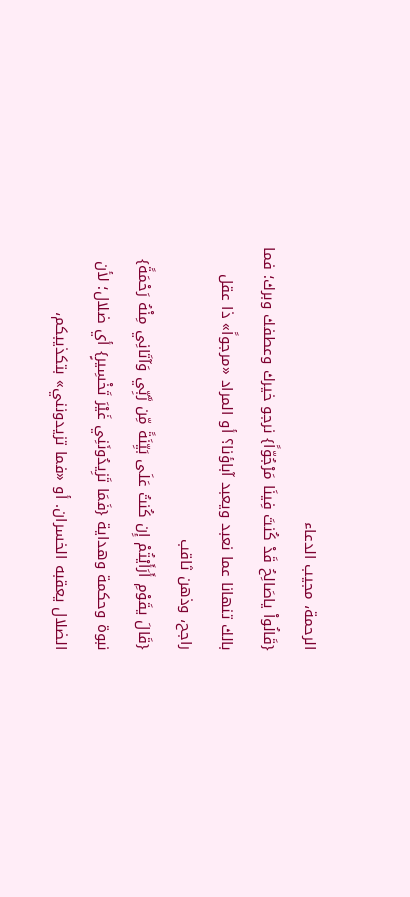الرحمة، مجيب الدعاء
{قَالُواْ ياصَالِحُ قَدْ كُنتَ فِينَا مَرْجُوّاً} نرجو خيرك وعطفك وبرك؛ فما بالك تنهانا عما نعبد ويعبد آباؤنا؟ أو المراد «مرجواً» ذا عقل راجح، وذهن ثاقب
{قَالَ يقَوْمِ أَرَأَيْتُمْ إِن كُنتُ عَلَى بَيِّنَةً مِّن رَّبِّي وَآتَانِي مِنْهُ رَحْمَةً} نبوة وحكمة وهداية {فَمَا تَزِيدُونَنِي غَيْرَ تَخْسِيرٍ} أي ضلال؛ لأن الضلال يعقبه الخسران. أو «فما تزيدونني» بتكذيبكم،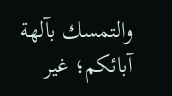والتمسك بآلهة آبائكم؛ غير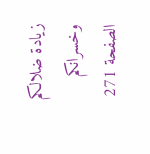زيادة ضلالكم وخسرانكم
الصفحة 271